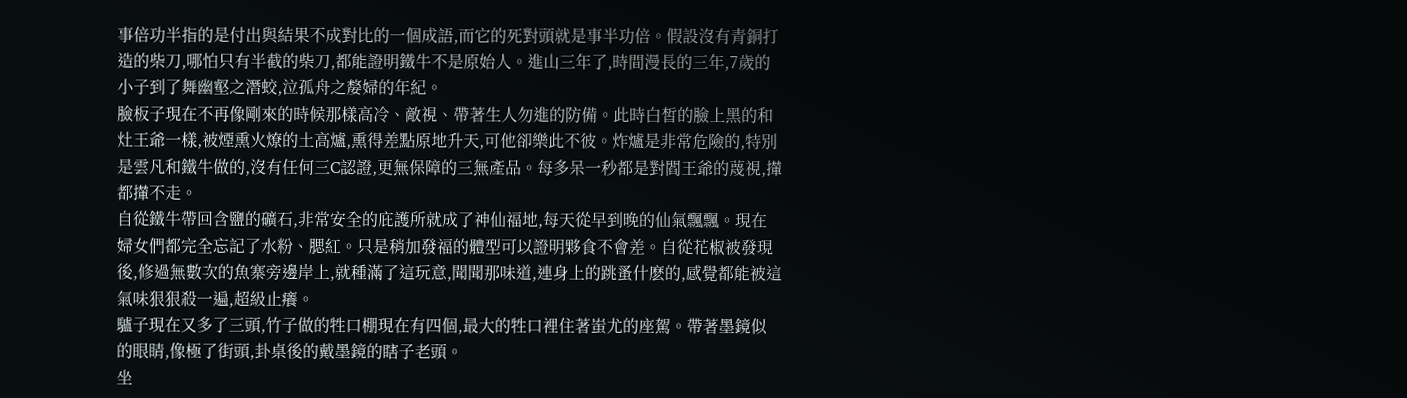事倍功半指的是付出與結果不成對比的一個成語,而它的死對頭就是事半功倍。假設沒有青銅打造的柴刀,哪怕只有半截的柴刀,都能證明鐵牛不是原始人。進山三年了,時間漫長的三年,7歲的小子到了舞幽壑之潛蛟,泣孤舟之嫠婦的年紀。
臉板子現在不再像剛來的時候那樣高冷、敵視、帶著生人勿進的防備。此時白皙的臉上黑的和灶王爺一樣,被煙熏火燎的土高爐,熏得差點原地升天,可他卻樂此不彼。炸爐是非常危險的,特別是雲凡和鐵牛做的,沒有任何三C認證,更無保障的三無產品。每多呆一秒都是對閻王爺的蔑視,攆都攆不走。
自從鐵牛帶回含鹽的礦石,非常安全的庇護所就成了神仙福地,每天從早到晚的仙氣飄飄。現在婦女們都完全忘記了水粉、腮紅。只是稍加發福的體型可以證明夥食不會差。自從花椒被發現後,修過無數次的魚寨旁邊岸上,就種滿了這玩意,聞聞那味道,連身上的跳蚤什麽的,感覺都能被這氣味狠狠殺一遍,超級止癢。
驢子現在又多了三頭,竹子做的牲口棚現在有四個,最大的牲口裡住著蚩尤的座駕。帶著墨鏡似的眼睛,像極了街頭,卦桌後的戴墨鏡的瞎子老頭。
坐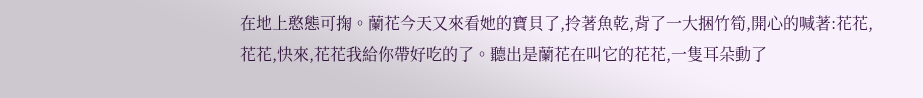在地上憨態可掬。蘭花今天又來看她的寶貝了,拎著魚乾,背了一大捆竹筍,開心的喊著:花花,花花,快來,花花我給你帶好吃的了。聽出是蘭花在叫它的花花,一隻耳朵動了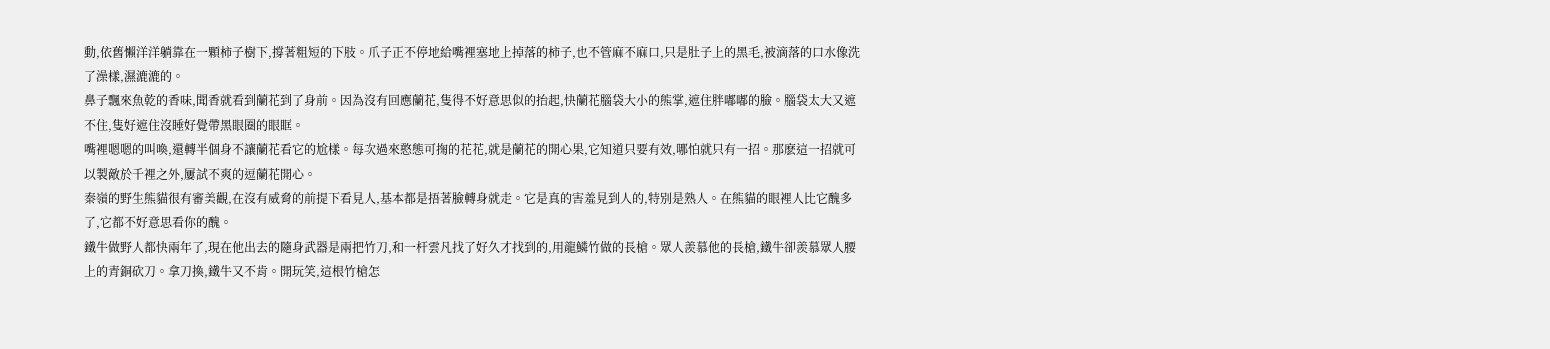動,依舊懶洋洋躺靠在一顆柿子樹下,撐著粗短的下肢。爪子正不停地給嘴裡塞地上掉落的柿子,也不管麻不麻口,只是肚子上的黑毛,被滴落的口水像洗了澡樣,濕漉漉的。
鼻子飄來魚乾的香味,聞香就看到蘭花到了身前。因為沒有回應蘭花,隻得不好意思似的抬起,快蘭花腦袋大小的熊掌,遮住胖嘟嘟的臉。腦袋太大又遮不住,隻好遮住沒睡好覺帶黑眼圈的眼眶。
嘴裡嗯嗯的叫喚,還轉半個身不讓蘭花看它的尬樣。每次過來憨態可掬的花花,就是蘭花的開心果,它知道只要有效,哪怕就只有一招。那麽這一招就可以製敵於千裡之外,屢試不爽的逗蘭花開心。
秦嶺的野生熊貓很有審美觀,在沒有威脅的前提下看見人,基本都是捂著臉轉身就走。它是真的害羞見到人的,特別是熟人。在熊貓的眼裡人比它醜多了,它都不好意思看你的醜。
鐵牛做野人都快兩年了,現在他出去的隨身武器是兩把竹刀,和一杆雲凡找了好久才找到的,用龍鱗竹做的長槍。眾人羨慕他的長槍,鐵牛卻羨慕眾人腰上的青銅砍刀。拿刀換,鐵牛又不肯。開玩笑,這根竹槍怎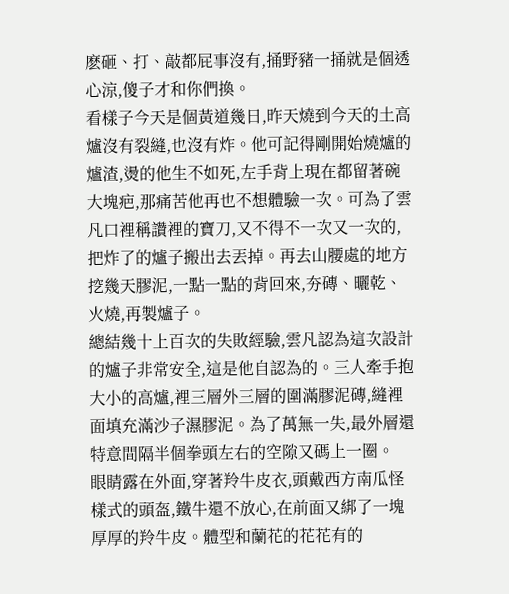麽砸、打、敲都屁事沒有,捅野豬一捅就是個透心涼,傻子才和你們換。
看樣子今天是個黃道幾日,昨天燒到今天的土高爐沒有裂縫,也沒有炸。他可記得剛開始燒爐的爐渣,燙的他生不如死,左手背上現在都留著碗大塊疤,那痛苦他再也不想體驗一次。可為了雲凡口裡稱讚裡的寶刀,又不得不一次又一次的,把炸了的爐子搬出去丟掉。再去山腰處的地方挖幾天膠泥,一點一點的背回來,夯磚、曬乾、火燒,再製爐子。
總結幾十上百次的失敗經驗,雲凡認為這次設計的爐子非常安全,這是他自認為的。三人牽手抱大小的高爐,裡三層外三層的圍滿膠泥磚,縫裡面填充滿沙子濕膠泥。為了萬無一失,最外層還特意間隔半個拳頭左右的空隙又碼上一圈。
眼睛露在外面,穿著羚牛皮衣,頭戴西方南瓜怪樣式的頭盔,鐵牛還不放心,在前面又綁了一塊厚厚的羚牛皮。體型和蘭花的花花有的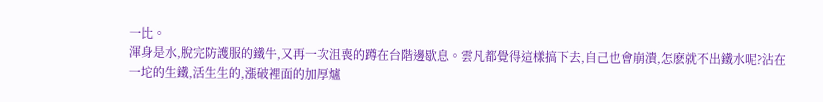一比。
渾身是水,脫完防護服的鐵牛,又再一次沮喪的蹲在台階邊歇息。雲凡都覺得這樣搞下去,自己也會崩潰,怎麽就不出鐵水呢?沾在一坨的生鐵,活生生的,漲破裡面的加厚爐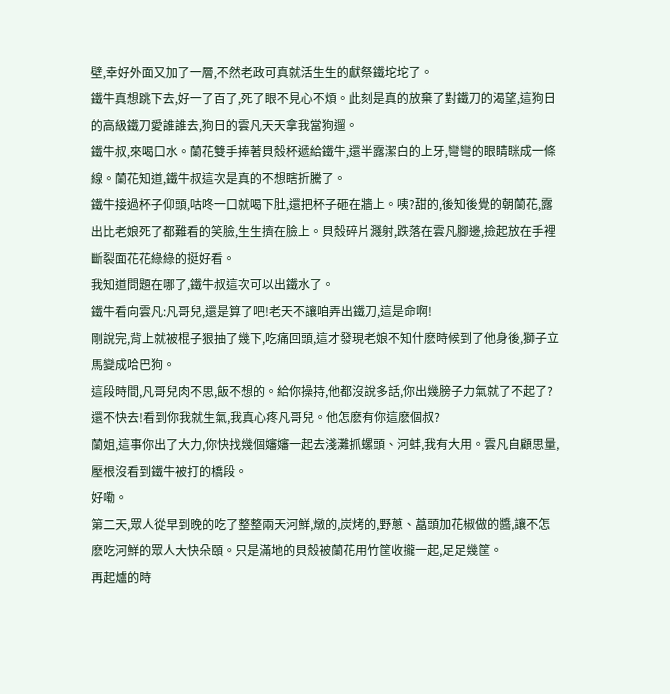壁,幸好外面又加了一層,不然老政可真就活生生的獻祭鐵坨坨了。
鐵牛真想跳下去,好一了百了,死了眼不見心不煩。此刻是真的放棄了對鐵刀的渴望,這狗日的高級鐵刀愛誰誰去,狗日的雲凡天天拿我當狗遛。
鐵牛叔,來喝口水。蘭花雙手捧著貝殼杯遞給鐵牛,還半露潔白的上牙,彎彎的眼睛眯成一條線。蘭花知道,鐵牛叔這次是真的不想瞎折騰了。
鐵牛接過杯子仰頭,咕咚一口就喝下肚,還把杯子砸在牆上。咦?甜的,後知後覺的朝蘭花,露出比老娘死了都難看的笑臉,生生擠在臉上。貝殼碎片濺射,跌落在雲凡腳邊,撿起放在手裡斷裂面花花綠綠的挺好看。
我知道問題在哪了,鐵牛叔這次可以出鐵水了。
鐵牛看向雲凡:凡哥兒,還是算了吧!老天不讓咱弄出鐵刀,這是命啊!
剛說完,背上就被棍子狠抽了幾下,吃痛回頭,這才發現老娘不知什麽時候到了他身後,獅子立馬變成哈巴狗。
這段時間,凡哥兒肉不思,飯不想的。給你操持,他都沒說多話,你出幾膀子力氣就了不起了?還不快去!看到你我就生氣,我真心疼凡哥兒。他怎麽有你這麽個叔?
蘭姐,這事你出了大力,你快找幾個嬸嬸一起去淺灘抓螺頭、河蚌,我有大用。雲凡自顧思量,壓根沒看到鐵牛被打的橋段。
好嘞。
第二天,眾人從早到晚的吃了整整兩天河鮮,燉的,炭烤的,野蔥、藠頭加花椒做的醬,讓不怎麽吃河鮮的眾人大快朵頤。只是滿地的貝殼被蘭花用竹筐收攏一起,足足幾筐。
再起爐的時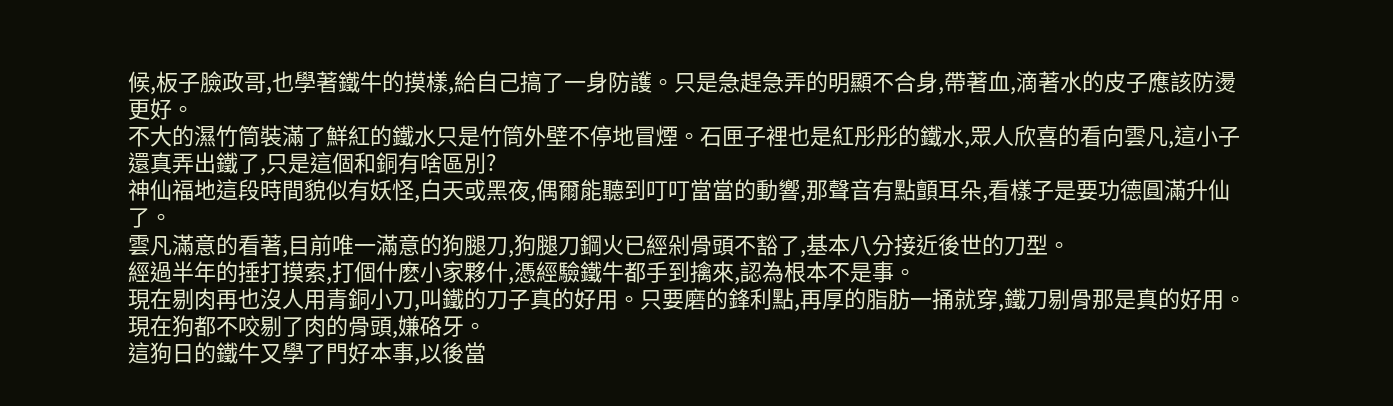候,板子臉政哥,也學著鐵牛的摸樣,給自己搞了一身防護。只是急趕急弄的明顯不合身,帶著血,滴著水的皮子應該防燙更好。
不大的濕竹筒裝滿了鮮紅的鐵水只是竹筒外壁不停地冒煙。石匣子裡也是紅彤彤的鐵水,眾人欣喜的看向雲凡,這小子還真弄出鐵了,只是這個和銅有啥區別?
神仙福地這段時間貌似有妖怪,白天或黑夜,偶爾能聽到叮叮當當的動響,那聲音有點顫耳朵,看樣子是要功德圓滿升仙了。
雲凡滿意的看著,目前唯一滿意的狗腿刀,狗腿刀鋼火已經剁骨頭不豁了,基本八分接近後世的刀型。
經過半年的捶打摸索,打個什麽小家夥什,憑經驗鐵牛都手到擒來,認為根本不是事。
現在剔肉再也沒人用青銅小刀,叫鐵的刀子真的好用。只要磨的鋒利點,再厚的脂肪一捅就穿,鐵刀剔骨那是真的好用。現在狗都不咬剔了肉的骨頭,嫌硌牙。
這狗日的鐵牛又學了門好本事,以後當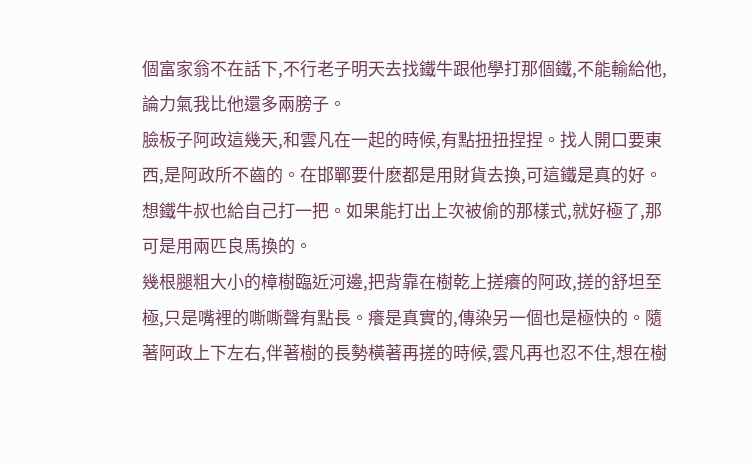個富家翁不在話下,不行老子明天去找鐵牛跟他學打那個鐵,不能輸給他,論力氣我比他還多兩膀子。
臉板子阿政這幾天,和雲凡在一起的時候,有點扭扭捏捏。找人開口要東西,是阿政所不齒的。在邯鄲要什麽都是用財貨去換,可這鐵是真的好。想鐵牛叔也給自己打一把。如果能打出上次被偷的那樣式,就好極了,那可是用兩匹良馬換的。
幾根腿粗大小的樟樹臨近河邊,把背靠在樹乾上搓癢的阿政,搓的舒坦至極,只是嘴裡的嘶嘶聲有點長。癢是真實的,傳染另一個也是極快的。隨著阿政上下左右,伴著樹的長勢橫著再搓的時候,雲凡再也忍不住,想在樹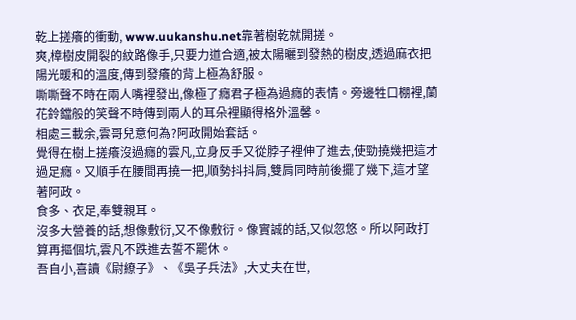乾上搓癢的衝動, www.uukanshu.net靠著樹乾就開搓。
爽,樟樹皮開裂的紋路像手,只要力道合適,被太陽曬到發熱的樹皮,透過麻衣把陽光暖和的溫度,傳到發癢的背上極為舒服。
嘶嘶聲不時在兩人嘴裡發出,像極了癮君子極為過癮的表情。旁邊牲口棚裡,蘭花鈴鐺般的笑聲不時傳到兩人的耳朵裡顯得格外溫馨。
相處三載余,雲哥兒意何為?阿政開始套話。
覺得在樹上搓癢沒過癮的雲凡,立身反手又從脖子裡伸了進去,使勁撓幾把這才過足癮。又順手在腰間再撓一把,順勢抖抖肩,雙肩同時前後擺了幾下,這才望著阿政。
食多、衣足,奉雙親耳。
沒多大營養的話,想像敷衍,又不像敷衍。像實誠的話,又似忽悠。所以阿政打算再摳個坑,雲凡不跌進去誓不罷休。
吾自小,喜讀《尉繚子》、《吳子兵法》,大丈夫在世,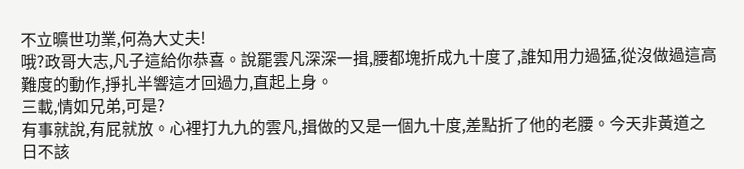不立曠世功業,何為大丈夫!
哦?政哥大志,凡子這給你恭喜。說罷雲凡深深一揖,腰都塊折成九十度了,誰知用力過猛,從沒做過這高難度的動作,掙扎半響這才回過力,直起上身。
三載,情如兄弟,可是?
有事就說,有屁就放。心裡打九九的雲凡,揖做的又是一個九十度,差點折了他的老腰。今天非黃道之日不該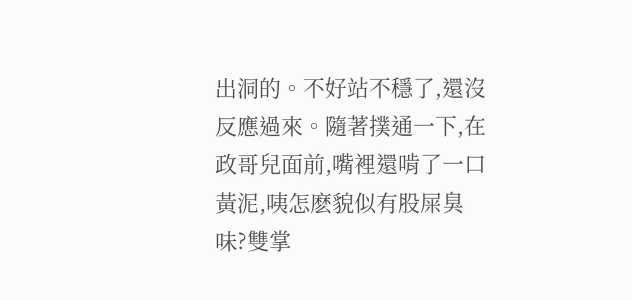出洞的。不好站不穩了,還沒反應過來。隨著撲通一下,在政哥兒面前,嘴裡還啃了一口黃泥,咦怎麽貌似有股屎臭味?雙掌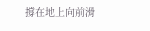撐在地上向前滑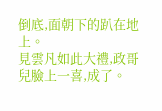倒底,面朝下的趴在地上。
見雲凡如此大禮,政哥兒臉上一喜,成了。